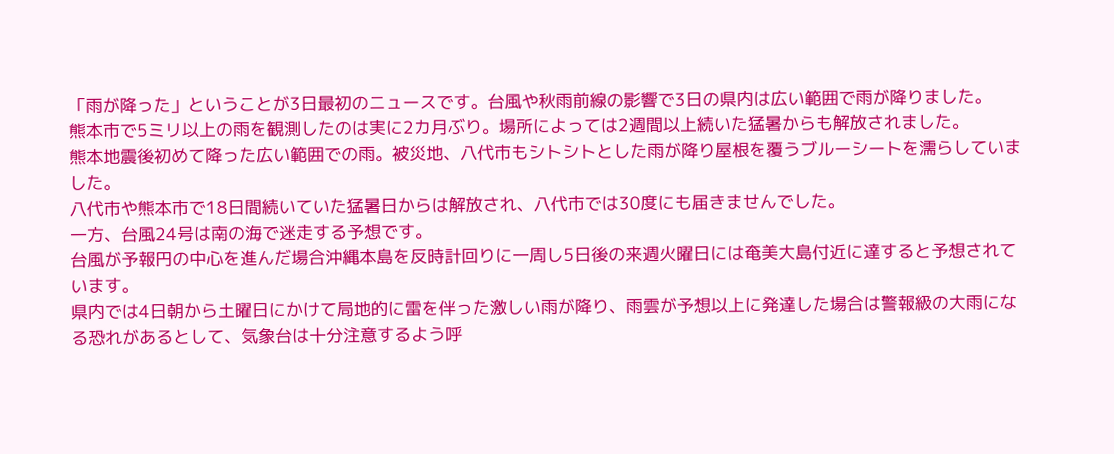「雨が降った」ということが3日最初のニュースです。台風や秋雨前線の影響で3日の県内は広い範囲で雨が降りました。
熊本市で5ミリ以上の雨を観測したのは実に2カ月ぶり。場所によっては2週間以上続いた猛暑からも解放されました。
熊本地震後初めて降った広い範囲での雨。被災地、八代市もシトシトとした雨が降り屋根を覆うブルーシートを濡らしていました。
八代市や熊本市で18日間続いていた猛暑日からは解放され、八代市では30度にも届きませんでした。
一方、台風24号は南の海で迷走する予想です。
台風が予報円の中心を進んだ場合沖縄本島を反時計回りに一周し5日後の来週火曜日には奄美大島付近に達すると予想されています。
県内では4日朝から土曜日にかけて局地的に雷を伴った激しい雨が降り、雨雲が予想以上に発達した場合は警報級の大雨になる恐れがあるとして、気象台は十分注意するよう呼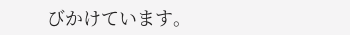びかけています。